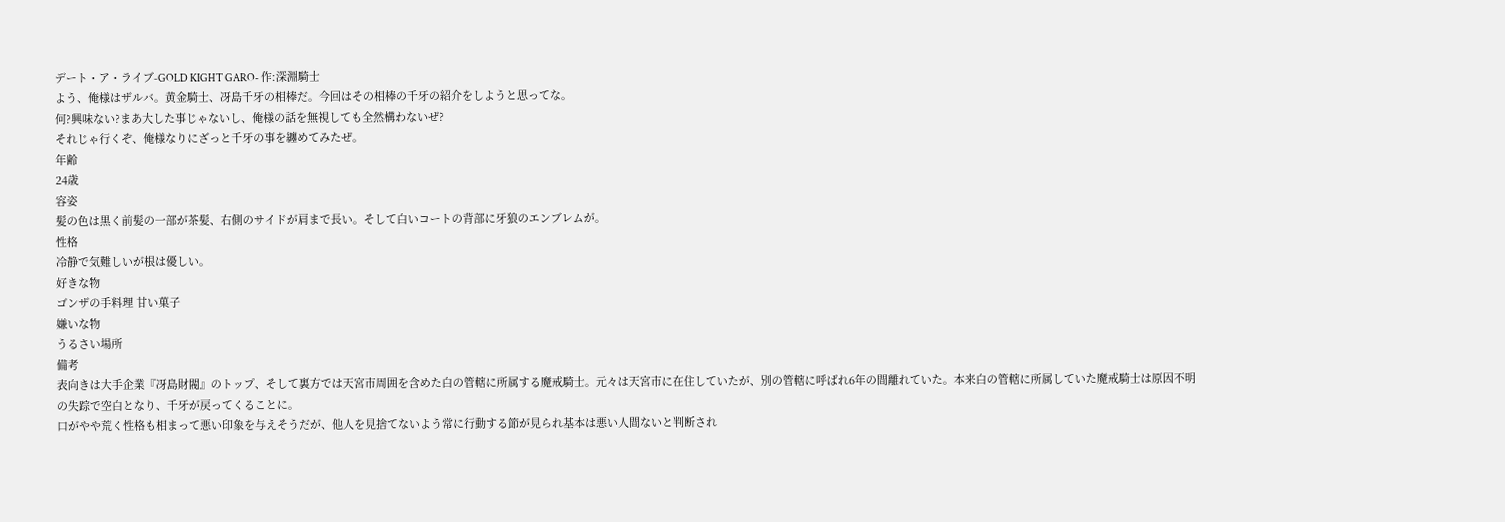デート・ア・ライブ-GOLD KIGHT GARO- 作:深淵騎士
よう、俺様はザルバ。黄金騎士、冴島千牙の相棒だ。今回はその相棒の千牙の紹介をしようと思ってな。
何?興味ない?まあ大した事じゃないし、俺様の話を無視しても全然構わないぜ?
それじゃ行くぞ、俺様なりにざっと千牙の事を纏めてみたぜ。
年齢
24歳
容姿
髪の色は黒く前髪の一部が茶髪、右側のサイドが肩まで長い。そして白いコートの背部に牙狼のエンブレムが。
性格
冷静で気難しいが根は優しい。
好きな物
ゴンザの手料理 甘い菓子
嫌いな物
うるさい場所
備考
表向きは大手企業『冴島財閥』のトップ、そして裏方では天宮市周囲を含めた白の管轄に所属する魔戒騎士。元々は天宮市に在住していたが、別の管轄に呼ばれ6年の間離れていた。本来白の管轄に所属していた魔戒騎士は原因不明の失踪で空白となり、千牙が戻ってくることに。
口がやや荒く性格も相まって悪い印象を与えそうだが、他人を見捨てないよう常に行動する節が見られ基本は悪い人間ないと判断され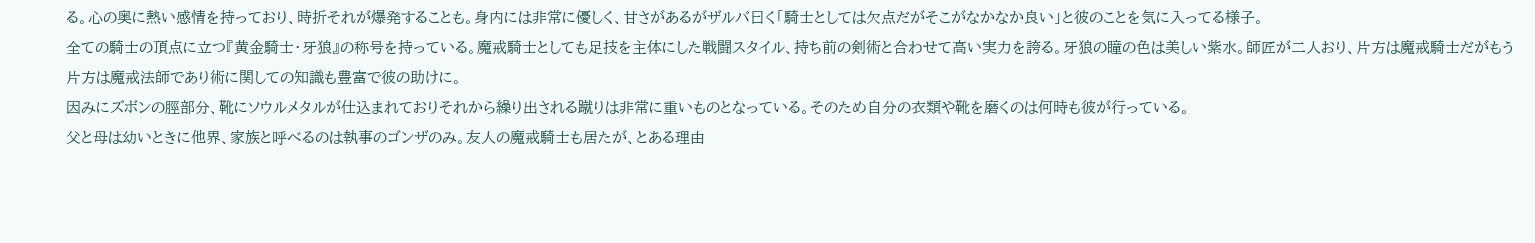る。心の奥に熱い感情を持っており、時折それが爆発することも。身内には非常に優しく、甘さがあるがザルバ曰く「騎士としては欠点だがそこがなかなか良い」と彼のことを気に入ってる様子。
全ての騎士の頂点に立つ『黄金騎士・牙狼』の称号を持っている。魔戒騎士としても足技を主体にした戦闘スタイル、持ち前の剣術と合わせて高い実力を誇る。牙狼の瞳の色は美しい紫水。師匠が二人おり、片方は魔戒騎士だがもう片方は魔戒法師であり術に関しての知識も豊富で彼の助けに。
因みにズボンの脛部分、靴にソウルメタルが仕込まれておりそれから繰り出される蹴りは非常に重いものとなっている。そのため自分の衣類や靴を磨くのは何時も彼が行っている。
父と母は幼いときに他界、家族と呼べるのは執事のゴンザのみ。友人の魔戒騎士も居たが、とある理由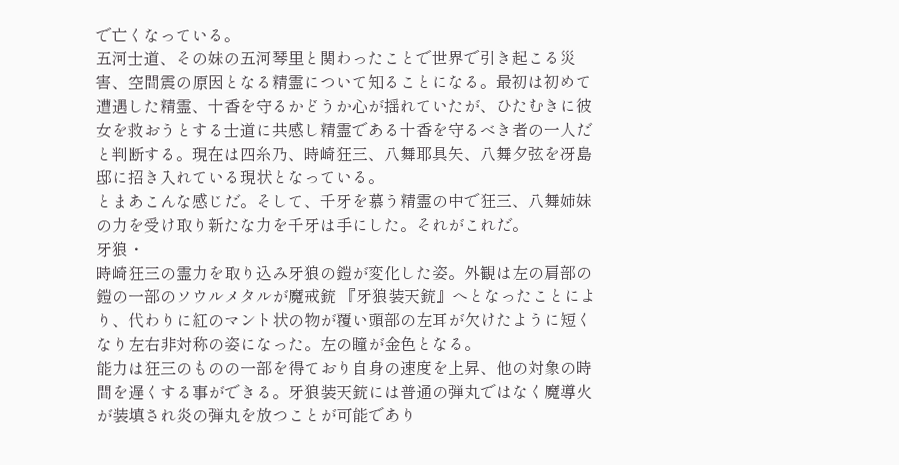で亡くなっている。
五河士道、その妹の五河琴里と関わったことで世界で引き起こる災害、空間震の原因となる精霊について知ることになる。最初は初めて遭遇した精霊、十香を守るかどうか心が揺れていたが、ひたむきに彼女を救おうとする士道に共感し精霊である十香を守るべき者の一人だと判断する。現在は四糸乃、時崎狂三、八舞耶具矢、八舞夕弦を冴島邸に招き入れている現状となっている。
とまあこんな感じだ。そして、千牙を慕う精霊の中で狂三、八舞姉妹の力を受け取り新たな力を千牙は手にした。それがこれだ。
牙狼・
時崎狂三の霊力を取り込み牙狼の鎧が変化した姿。外観は左の肩部の鎧の一部のソウルメタルが魔戒銃 『牙狼装天銃』へとなったことにより、代わりに紅のマント状の物が覆い頭部の左耳が欠けたように短くなり左右非対称の姿になった。左の瞳が金色となる。
能力は狂三のものの一部を得ており自身の速度を上昇、他の対象の時間を遅くする事ができる。牙狼装天銃には普通の弾丸ではなく魔導火が装填され炎の弾丸を放つことが可能であり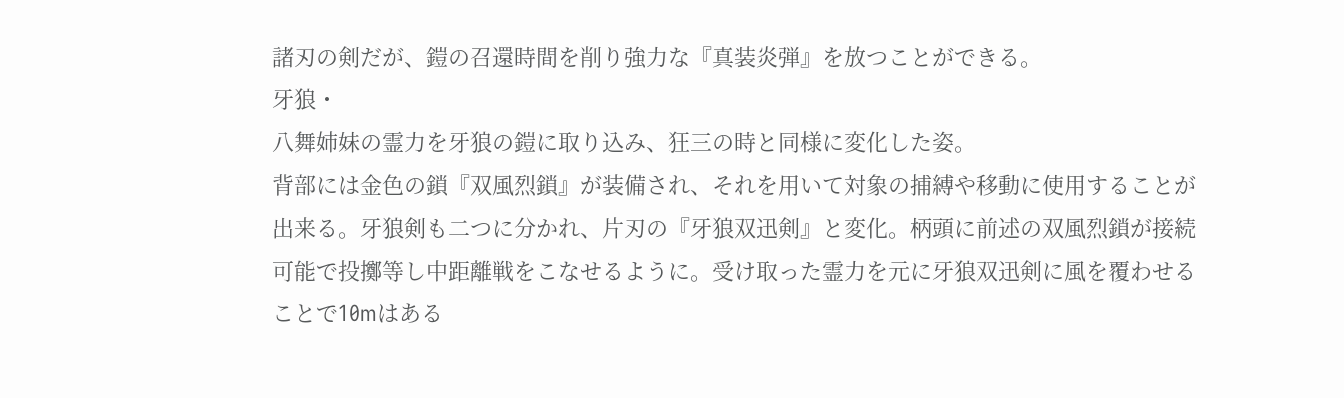諸刃の剣だが、鎧の召還時間を削り強力な『真装炎弾』を放つことができる。
牙狼・
八舞姉妹の霊力を牙狼の鎧に取り込み、狂三の時と同様に変化した姿。
背部には金色の鎖『双風烈鎖』が装備され、それを用いて対象の捕縛や移動に使用することが出来る。牙狼剣も二つに分かれ、片刃の『牙狼双迅剣』と変化。柄頭に前述の双風烈鎖が接続可能で投擲等し中距離戦をこなせるように。受け取った霊力を元に牙狼双迅剣に風を覆わせることで10mはある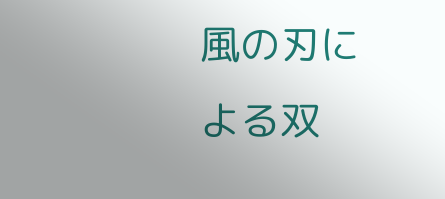風の刃による双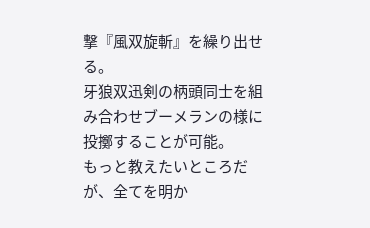撃『風双旋斬』を繰り出せる。
牙狼双迅剣の柄頭同士を組み合わせブーメランの様に投擲することが可能。
もっと教えたいところだが、全てを明か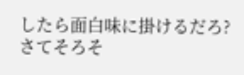したら面白味に掛けるだろ?
さてそろそ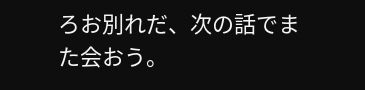ろお別れだ、次の話でまた会おう。